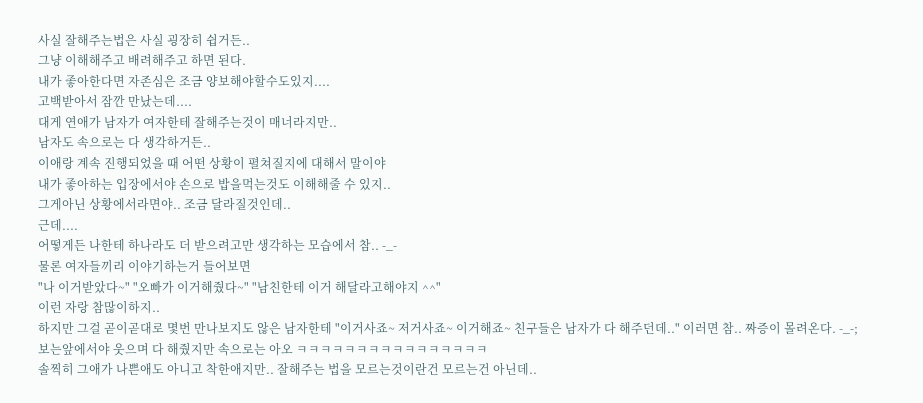사실 잘해주는법은 사실 굉장히 쉽거든..
그냥 이해해주고 배려해주고 하면 된다.
내가 좋아한다면 자존심은 조금 양보해야할수도있지....
고백받아서 잠깐 만났는데....
대게 연애가 남자가 여자한테 잘해주는것이 매너라지만..
남자도 속으로는 다 생각하거든..
이애랑 계속 진행되었을 때 어떤 상황이 펼쳐질지에 대해서 말이야
내가 좋아하는 입장에서야 손으로 밥을먹는것도 이해해줄 수 있지..
그게아닌 상황에서라면야.. 조금 달라질것인데..
근데....
어떻게든 나한테 하나라도 더 받으려고만 생각하는 모습에서 참.. -_-
물론 여자들끼리 이야기하는거 들어보면
"나 이거받았다~" "오빠가 이거해줬다~" "남친한테 이거 해달라고해야지 ^^"
이런 자랑 참많이하지..
하지만 그걸 곧이곧대로 몇번 만나보지도 않은 남자한테 "이거사죠~ 저거사죠~ 이거해죠~ 친구들은 남자가 다 해주던데.." 이러면 참.. 짜증이 몰려온다. -_-;
보는앞에서야 웃으며 다 해줬지만 속으로는 아오 ㅋㅋㅋㅋㅋㅋㅋㅋㅋㅋㅋㅋㅋㅋㅋㅋ
솔찍히 그애가 나쁜애도 아니고 착한애지만.. 잘해주는 법을 모르는것이란건 모르는건 아닌데..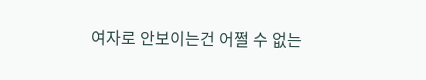여자로 안보이는건 어쩔 수 없는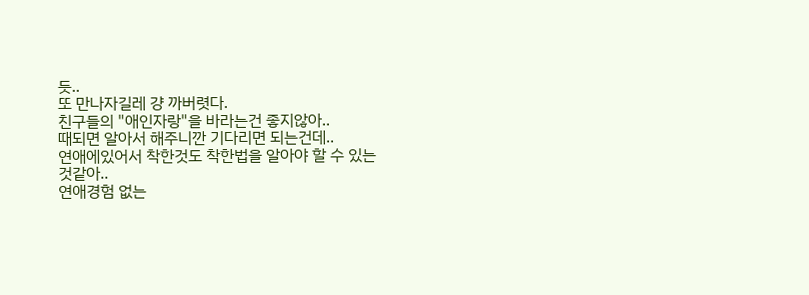듯..
또 만나자길레 걍 까버렷다.
친구들의 "애인자랑"을 바라는건 좋지않아..
때되면 알아서 해주니깐 기다리면 되는건데..
연애에있어서 착한것도 착한법을 알아야 할 수 있는것같아..
연애경험 없는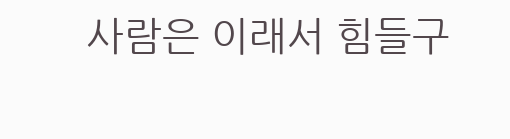사람은 이래서 힘들구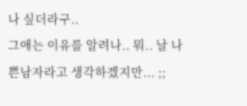나 싶더라구..
그애는 이유를 알려나.. 뭐.. 날 나쁜남자라고 생각하겠지만... ;;